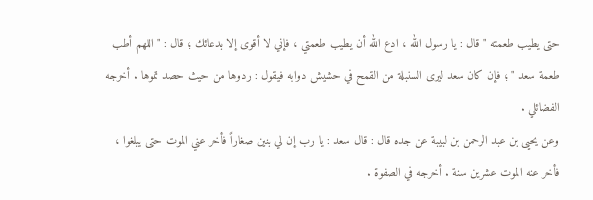حتى يطيب طعمته " قال : يا رسول الله ، ادع الله أن يطيب طعمتي ، فإني لا أقوى إلا بدعائك ؛ قال : " اللهم أطب طعمة سعد " ؛ فإن كان سعد ليرى السنبلة من القمح في حشيش دوابه فيقول : ردوها من حيث حصد تموها . أخرجه الفضائلي .
وعن يحيى بن عبد الرحمن بن لبيبة عن جده قال : قال سعد : يا رب إن لي بنين صغاراً فأخر عني الموت حتى يبلغوا ، فأخر عنه الموت عشرين سنة . أخرجه في الصفوة .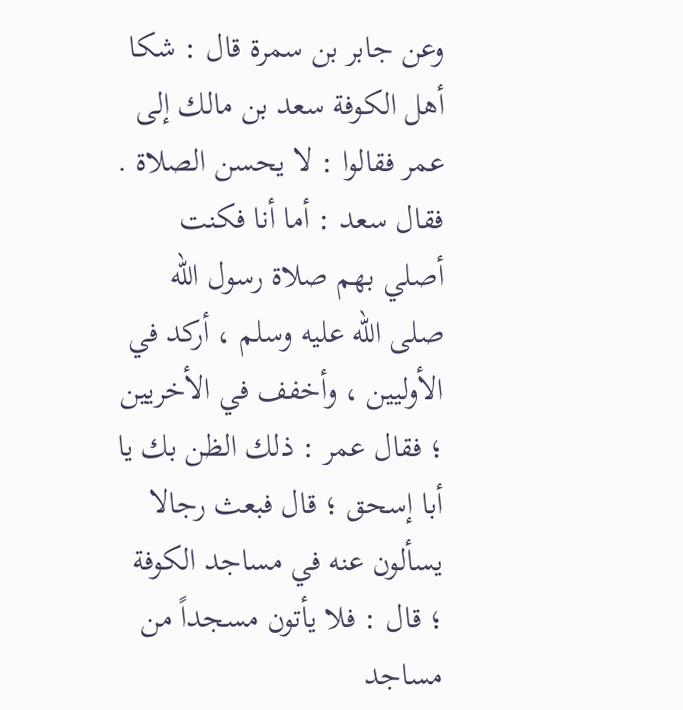وعن جابر بن سمرة قال : شكا أهل الكوفة سعد بن مالك إلى عمر فقالوا : لا يحسن الصلاة .
فقال سعد : أما أنا فكنت أصلي بهم صلاة رسول الله صلى الله عليه وسلم ، أركد في الأوليين ، وأخفف في الأخريين ؛ فقال عمر : ذلك الظن بك يا أبا إسحق ؛ قال فبعث رجالا يسألون عنه في مساجد الكوفة ؛ قال : فلا يأتون مسجداً من مساجد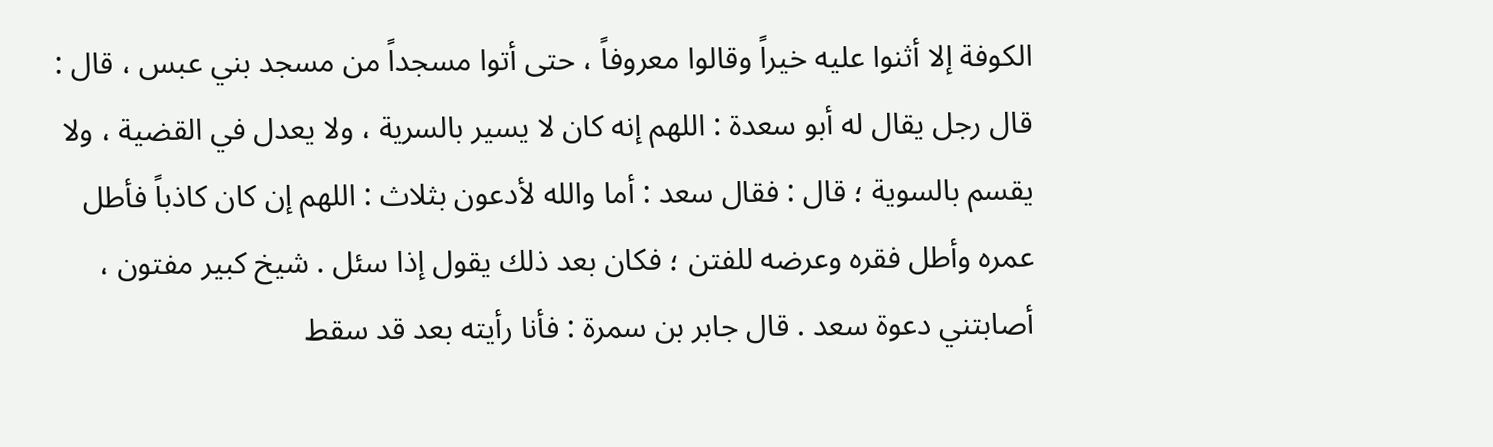الكوفة إلا أثنوا عليه خيراً وقالوا معروفاً ، حتى أتوا مسجداً من مسجد بني عبس ، قال : قال رجل يقال له أبو سعدة : اللهم إنه كان لا يسير بالسرية ، ولا يعدل في القضية ، ولا يقسم بالسوية ؛ قال : فقال سعد : أما والله لأدعون بثلاث : اللهم إن كان كاذباً فأطل عمره وأطل فقره وعرضه للفتن ؛ فكان بعد ذلك يقول إذا سئل . شيخ كبير مفتون ، أصابتني دعوة سعد . قال جابر بن سمرة : فأنا رأيته بعد قد سقط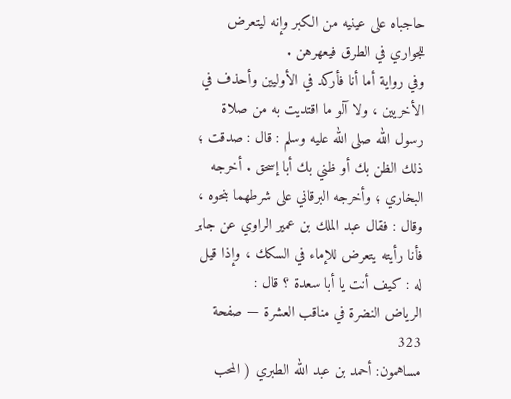حاجباه على عينيه من الكبر وإنه ليتعرض للجواري في الطرق فيعهرهن .
وفي رواية أما أنا فأركد في الأوليين وأحذف في الأخريين ، ولا آلو ما اقتديت به من صلاة رسول الله صلى الله عليه وسلم : قال : صدقت ؛ ذلك الظن بك أو ظني بك أبا إسحق . أخرجه البخاري ؛ وأخرجه البرقاني على شرطهما بنحوه ، وقال : فقال عبد الملك بن عمير الراوي عن جابر فأنا رأيته يتعرض للإماء في السكك ، وإذا قيل له : كيف أنت يا أبا سعدة ؟ قال :
الرياض النضرة في مناقب العشرة — صفحة 323
مساهمون: أحمد بن عبد الله الطبري ( المحب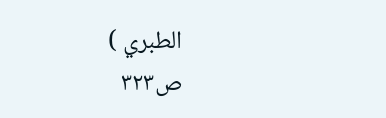الطبري )
ص٣٢٣